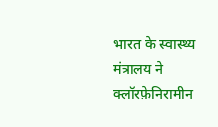भारत के स्वास्थ्य मंत्रालय ने क्लॉरफ़ेनिरामीन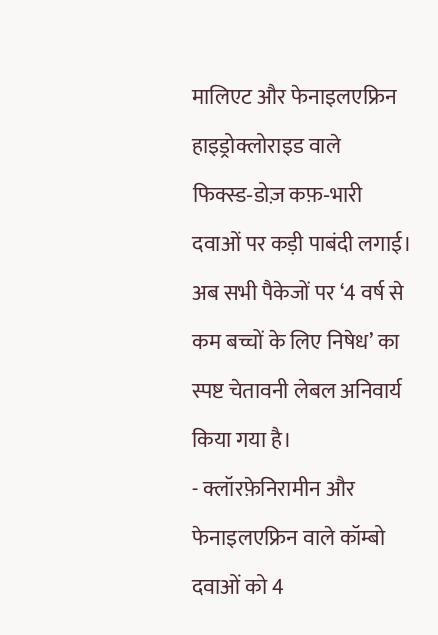मालिएट और फेनाइलएफ्रिन हाइड्रोक्लोराइड वाले फिक्स्ड‑डोज़ कफ़‑भारी दवाओं पर कड़ी पाबंदी लगाई। अब सभी पैकेजों पर ‘4 वर्ष से कम बच्चों के लिए निषेध’ का स्पष्ट चेतावनी लेबल अनिवार्य किया गया है।
- क्लॉरफ़ेनिरामीन और फेनाइलएफ्रिन वाले कॉम्बो दवाओं को 4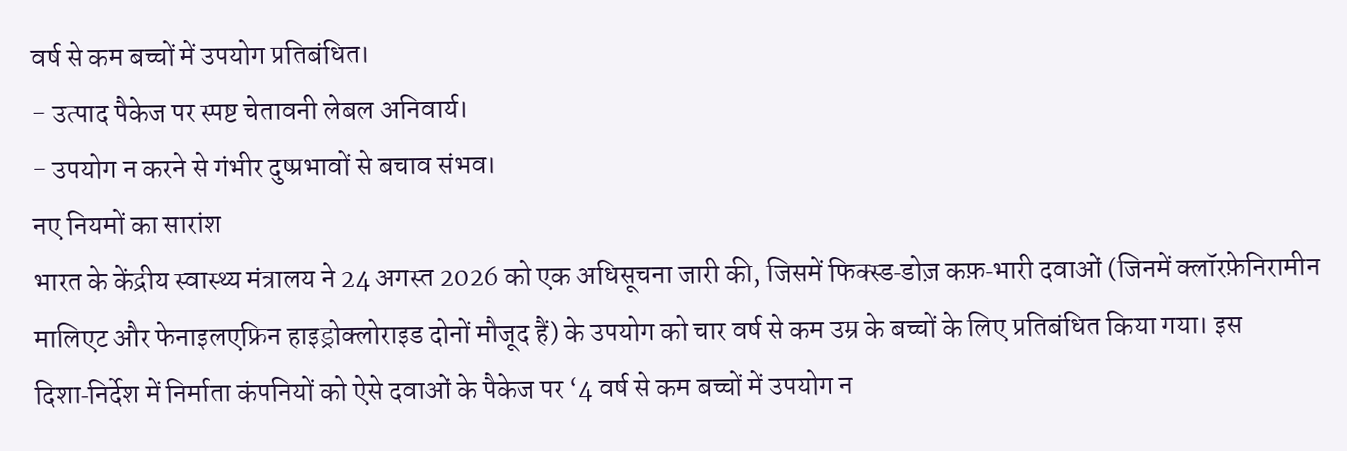वर्ष से कम बच्चों में उपयोग प्रतिबंधित।
- उत्पाद पैकेज पर स्पष्ट चेतावनी लेबल अनिवार्य।
- उपयोग न करने से गंभीर दुष्प्रभावों से बचाव संभव।
नए नियमों का सारांश
भारत के केंद्रीय स्वास्थ्य मंत्रालय ने 24 अगस्त 2026 को एक अधिसूचना जारी की, जिसमें फिक्स्ड‑डोज़ कफ़‑भारी दवाओं (जिनमें क्लॉरफ़ेनिरामीन मालिएट और फेनाइलएफ्रिन हाइड्रोक्लोराइड दोनों मौजूद हैं) के उपयोग को चार वर्ष से कम उम्र के बच्चों के लिए प्रतिबंधित किया गया। इस दिशा‑निर्देश में निर्माता कंपनियों को ऐसे दवाओं के पैकेज पर ‘4 वर्ष से कम बच्चों में उपयोग न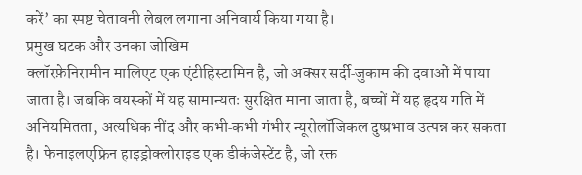करें’ का स्पष्ट चेतावनी लेबल लगाना अनिवार्य किया गया है।
प्रमुख घटक और उनका जोखिम
क्लॉरफ़ेनिरामीन मालिएट एक एंटीहिस्टामिन है, जो अक्सर सर्दी‑जुकाम की दवाओं में पाया जाता है। जबकि वयस्कों में यह सामान्यतः सुरक्षित माना जाता है, बच्चों में यह हृदय गति में अनियमितता, अत्यधिक नींद और कभी‑कभी गंभीर न्यूरोलॉजिकल दुष्प्रभाव उत्पन्न कर सकता है। फेनाइलएफ्रिन हाइड्रोक्लोराइड एक डीकंजेस्टेंट है, जो रक्त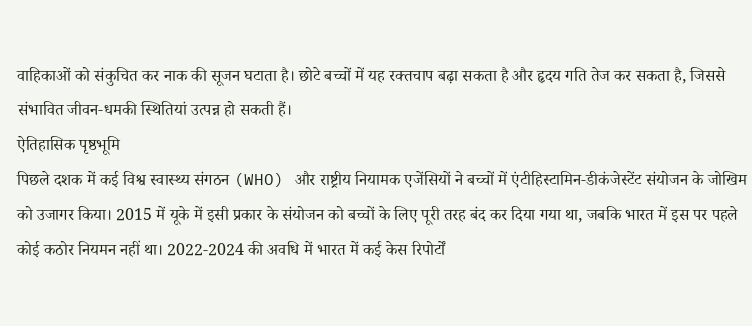वाहिकाओं को संकुचित कर नाक की सूजन घटाता है। छोटे बच्चों में यह रक्तचाप बढ़ा सकता है और हृदय गति तेज कर सकता है, जिससे संभावित जीवन‑धमकी स्थितियां उत्पन्न हो सकती हैं।
ऐतिहासिक पृष्ठभूमि
पिछले दशक में कई विश्व स्वास्थ्य संगठन (WHO) और राष्ट्रीय नियामक एजेंसियों ने बच्चों में एंटीहिस्टामिन‑डीकंजेस्टेंट संयोजन के जोखिम को उजागर किया। 2015 में यूके में इसी प्रकार के संयोजन को बच्चों के लिए पूरी तरह बंद कर दिया गया था, जबकि भारत में इस पर पहले कोई कठोर नियमन नहीं था। 2022‑2024 की अवधि में भारत में कई केस रिपोर्टों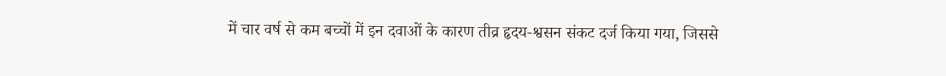में चार वर्ष से कम बच्चों में इन दवाओं के कारण तीव्र हृदय‑श्वसन संकट दर्ज किया गया, जिससे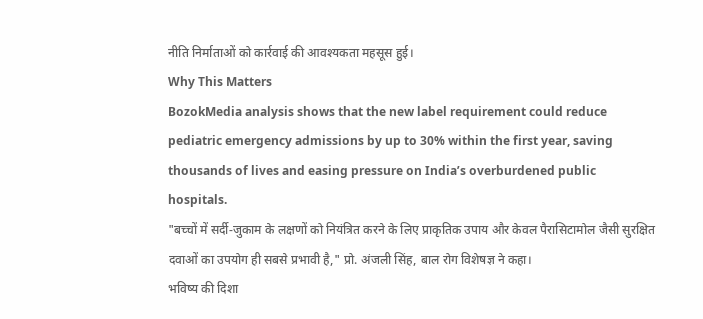नीति निर्माताओं को कार्रवाई की आवश्यकता महसूस हुई।
Why This Matters
BozokMedia analysis shows that the new label requirement could reduce pediatric emergency admissions by up to 30% within the first year, saving thousands of lives and easing pressure on India’s overburdened public hospitals.
"बच्चों में सर्दी‑जुकाम के लक्षणों को नियंत्रित करने के लिए प्राकृतिक उपाय और केवल पैरासिटामोल जैसी सुरक्षित दवाओं का उपयोग ही सबसे प्रभावी है," प्रो. अंजली सिंह, बाल रोग विशेषज्ञ ने कहा।
भविष्य की दिशा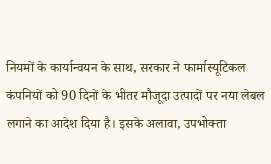नियमों के कार्यान्वयन के साथ, सरकार ने फार्मास्यूटिकल कंपनियों को 90 दिनों के भीतर मौजूदा उत्पादों पर नया लेबल लगाने का आदेश दिया है। इसके अलावा, उपभोक्ता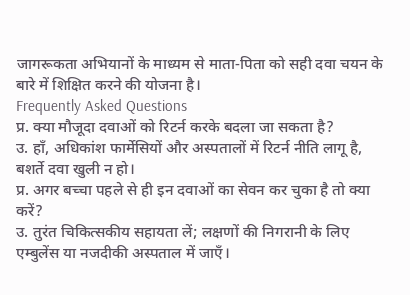जागरूकता अभियानों के माध्यम से माता‑पिता को सही दवा चयन के बारे में शिक्षित करने की योजना है।
Frequently Asked Questions
प्र. क्या मौजूदा दवाओं को रिटर्न करके बदला जा सकता है?
उ. हाँ, अधिकांश फार्मेसियों और अस्पतालों में रिटर्न नीति लागू है, बशर्ते दवा खुली न हो।
प्र. अगर बच्चा पहले से ही इन दवाओं का सेवन कर चुका है तो क्या करें?
उ. तुरंत चिकित्सकीय सहायता लें; लक्षणों की निगरानी के लिए एम्बुलेंस या नजदीकी अस्पताल में जाएँ।